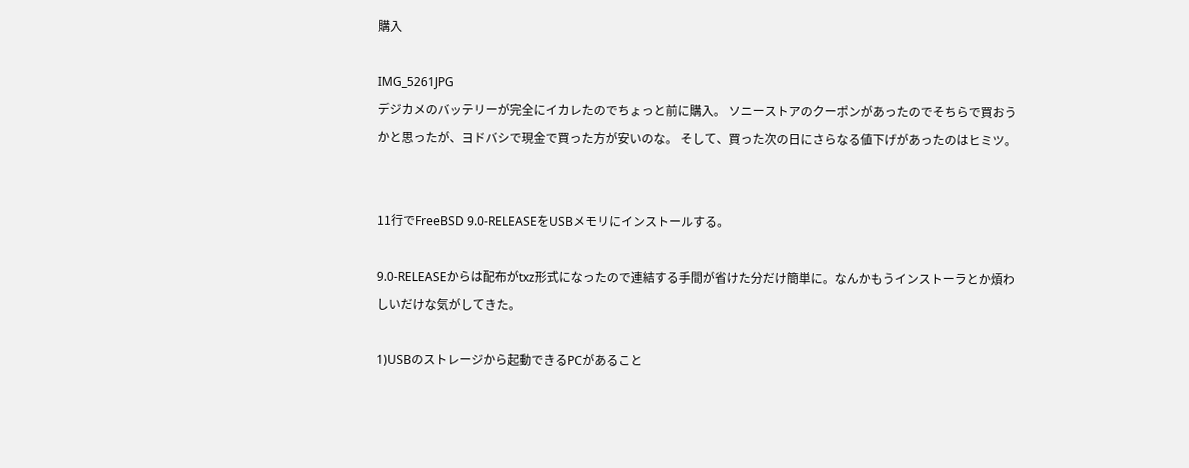購入

IMG_5261JPG
デジカメのバッテリーが完全にイカレたのでちょっと前に購入。 ソニーストアのクーポンがあったのでそちらで買おうかと思ったが、ヨドバシで現金で買った方が安いのな。 そして、買った次の日にさらなる値下げがあったのはヒミツ。


11行でFreeBSD 9.0-RELEASEをUSBメモリにインストールする。

9.0-RELEASEからは配布がtxz形式になったので連結する手間が省けた分だけ簡単に。なんかもうインストーラとか煩わしいだけな気がしてきた。

1)USBのストレージから起動できるPCがあること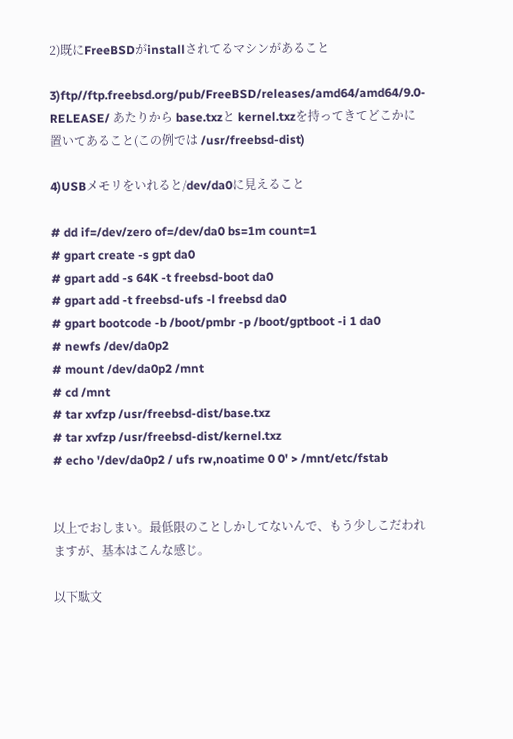2)既にFreeBSDがinstallされてるマシンがあること

3)ftp//ftp.freebsd.org/pub/FreeBSD/releases/amd64/amd64/9.0-RELEASE/ あたりから base.txzと kernel.txzを持ってきてどこかに置いてあること(この例では /usr/freebsd-dist)

4)USBメモリをいれると/dev/da0に見えること

# dd if=/dev/zero of=/dev/da0 bs=1m count=1
# gpart create -s gpt da0
# gpart add -s 64K -t freebsd-boot da0
# gpart add -t freebsd-ufs -l freebsd da0
# gpart bootcode -b /boot/pmbr -p /boot/gptboot -i 1 da0
# newfs /dev/da0p2
# mount /dev/da0p2 /mnt
# cd /mnt
# tar xvfzp /usr/freebsd-dist/base.txz
# tar xvfzp /usr/freebsd-dist/kernel.txz
# echo '/dev/da0p2 / ufs rw,noatime 0 0' > /mnt/etc/fstab


以上でおしまい。最低限のことしかしてないんで、もう少しこだわれますが、基本はこんな感じ。

以下駄文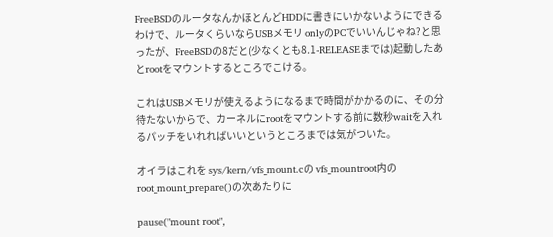FreeBSDのルータなんかほとんどHDDに書きにいかないようにできるわけで、ルータくらいならUSBメモリ onlyのPCでいいんじゃね?と思ったが、FreeBSDの8だと(少なくとも8.1-RELEASEまでは)起動したあとrootをマウントするところでこける。

これはUSBメモリが使えるようになるまで時間がかかるのに、その分待たないからで、カーネルにrootをマウントする前に数秒waitを入れるパッチをいれればいいというところまでは気がついた。

オイラはこれを sys/kern/vfs_mount.cの vfs_mountroot内の root_mount_prepare()の次あたりに

pause("mount root",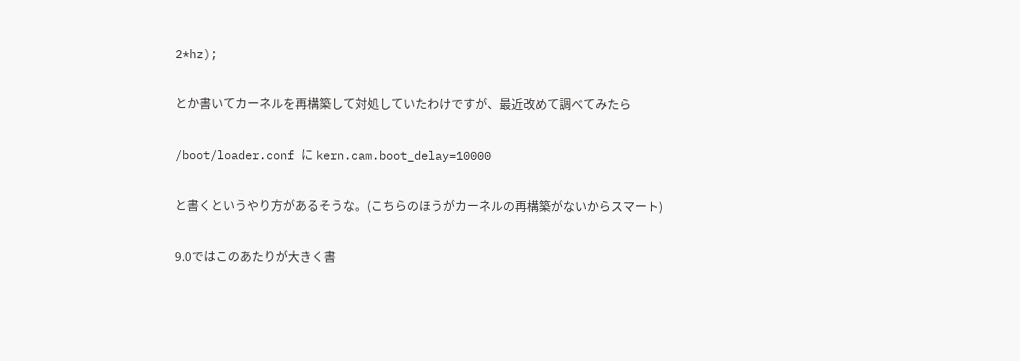2*hz);

とか書いてカーネルを再構築して対処していたわけですが、最近改めて調べてみたら

/boot/loader.conf に kern.cam.boot_delay=10000

と書くというやり方があるそうな。(こちらのほうがカーネルの再構築がないからスマート)

9.0ではこのあたりが大きく書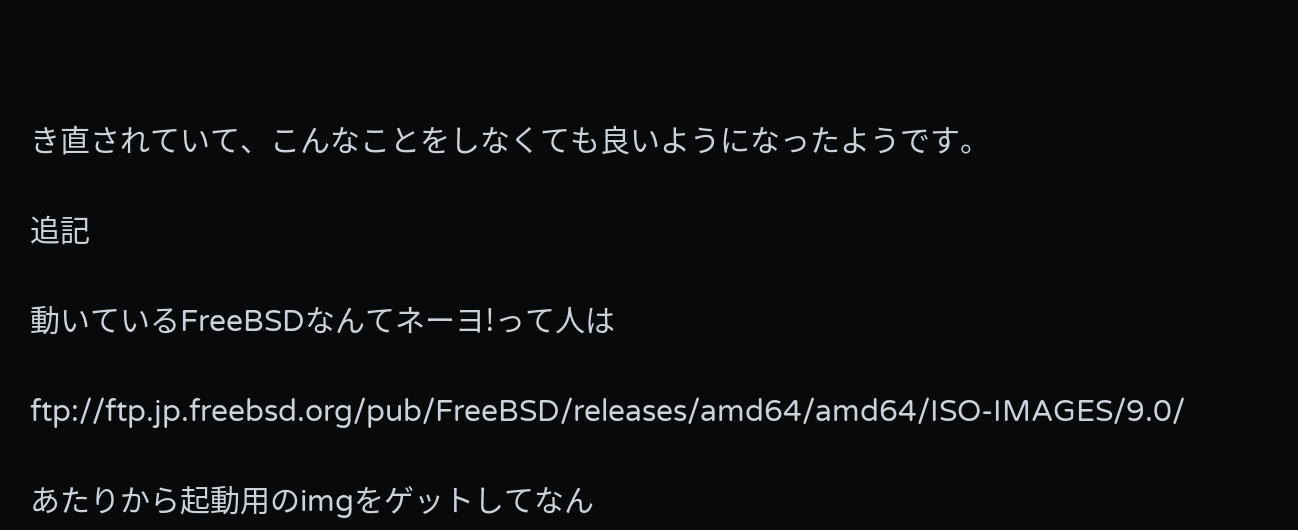き直されていて、こんなことをしなくても良いようになったようです。

追記

動いているFreeBSDなんてネーヨ!って人は

ftp://ftp.jp.freebsd.org/pub/FreeBSD/releases/amd64/amd64/ISO-IMAGES/9.0/

あたりから起動用のimgをゲットしてなん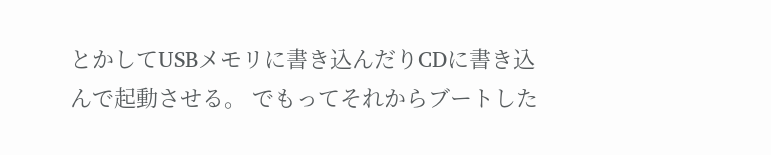とかしてUSBメモリに書き込んだりCDに書き込んで起動させる。 でもってそれからブートした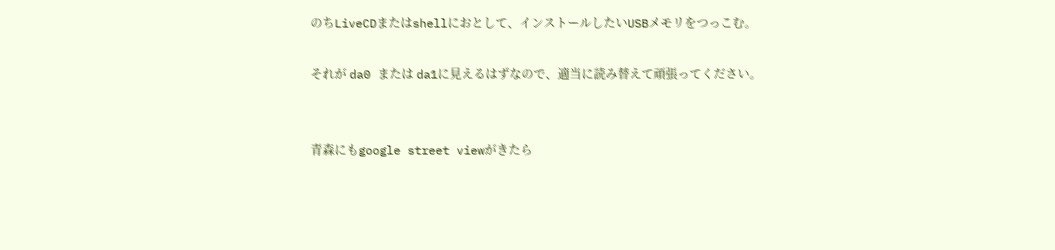のちLiveCDまたはshellにおとして、インストールしたいUSBメモリをつっこむ。

それが da0 または da1に見えるはずなので、適当に読み替えて頑張ってください。


青森にもgoogle street viewがきたら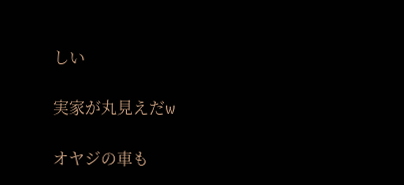しい

実家が丸見えだw

オヤジの車も